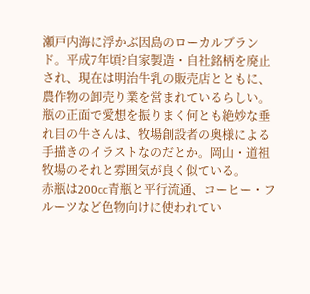瀬戸内海に浮かぶ因島のローカルブランド。平成7年頃?自家製造・自社銘柄を廃止され、現在は明治牛乳の販売店とともに、農作物の卸売り業を営まれているらしい。
瓶の正面で愛想を振りまく何とも絶妙な垂れ目の牛さんは、牧場創設者の奥様による手描きのイラストなのだとか。岡山・道祖牧場のそれと雰囲気が良く似ている。
赤瓶は200cc青瓶と平行流通、コーヒー・フルーツなど色物向けに使われてい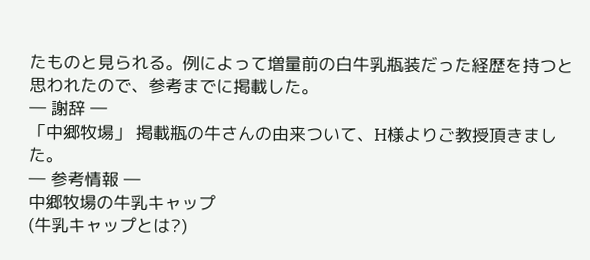たものと見られる。例によって増量前の白牛乳瓶装だった経歴を持つと思われたので、参考までに掲載した。
― 謝辞 ―
「中郷牧場」 掲載瓶の牛さんの由来ついて、H様よりご教授頂きました。
― 参考情報 ―
中郷牧場の牛乳キャップ
(牛乳キャップとは?)